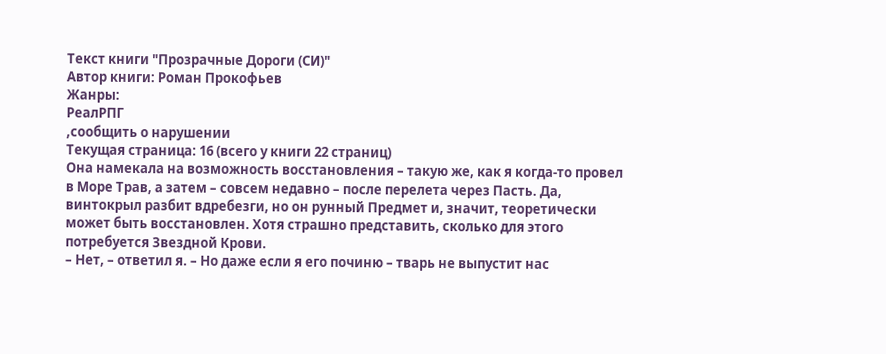Текст книги "Прозрачные Дороги (СИ)"
Автор книги: Роман Прокофьев
Жанры:
РеалРПГ
,сообщить о нарушении
Текущая страница: 16 (всего у книги 22 страниц)
Она намекала на возможность восстановления – такую же, как я когда-то провел в Море Трав, а затем – совсем недавно – после перелета через Пасть. Да, винтокрыл разбит вдребезги, но он рунный Предмет и, значит, теоретически может быть восстановлен. Хотя страшно представить, сколько для этого потребуется Звездной Крови.
– Нет, – ответил я. – Но даже если я его починю – тварь не выпустит нас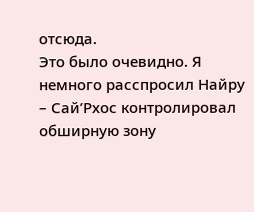отсюда.
Это было очевидно. Я немного расспросил Найру – Сай’Рхос контролировал обширную зону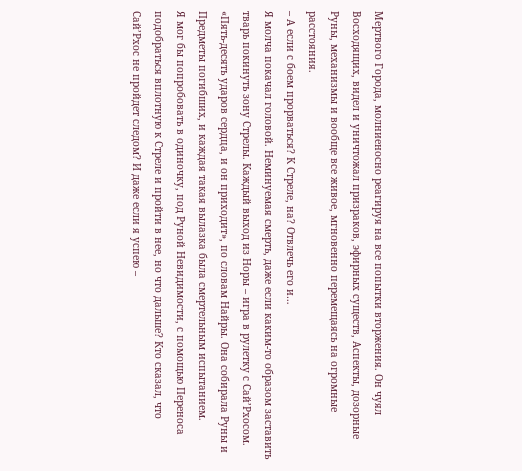Мертвого Города, молниеносно реагируя на все попытки вторжения. Он чуял Восходящих, видел и уничтожал призраков, эфирных существ, Аспекты, дозорные Руны, механизмы и вообще все живое, мгновенно перемещаясь на огромные расстояния.
– А если с боем прорваться? К Стреле, на? Отвлечь его и…
Я молча покачал головой. Неминуемая смерть, даже если каким-то образом заставить тварь покинуть зону Стрелы. Каждый выход из Норы – игра в рулетку с Сай’Рхосом. «Пять-десять ударов сердца, и он приходит», по словам Найры. Она собирала Руны и Предметы погибших, и каждая такая вылазка была смертельным испытанием.
Я мог бы попробовать в одиночку, под Руной Невидимости, с помощью Переноса подобраться вплотную к Стреле и пройти в нее, но что дальше? Кто сказал, что Сай’Рхос не пройдет следом? И даже если я успею –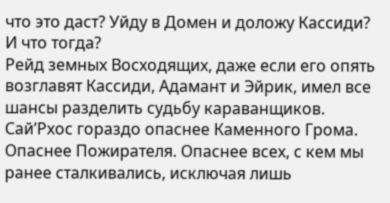что это даст? Уйду в Домен и доложу Кассиди? И что тогда?
Рейд земных Восходящих, даже если его опять возглавят Кассиди, Адамант и Эйрик, имел все шансы разделить судьбу караванщиков. Сай’Рхос гораздо опаснее Каменного Грома. Опаснее Пожирателя. Опаснее всех, с кем мы ранее сталкивались, исключая лишь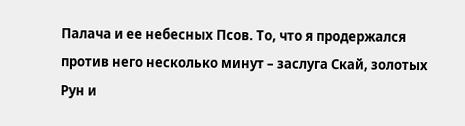Палача и ее небесных Псов. То, что я продержался против него несколько минут – заслуга Скай, золотых Рун и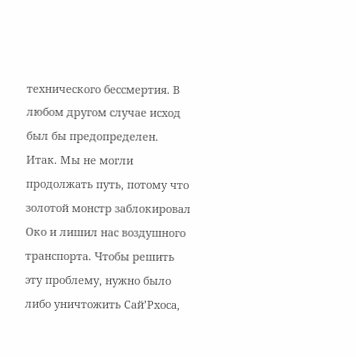технического бессмертия. В любом другом случае исход был бы предопределен.
Итак. Мы не могли продолжать путь, потому что золотой монстр заблокировал Око и лишил нас воздушного транспорта. Чтобы решить эту проблему, нужно было либо уничтожить Сай’Рхоса,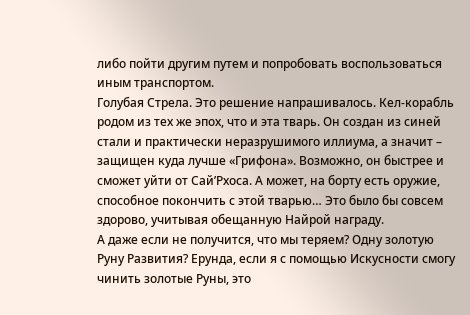либо пойти другим путем и попробовать воспользоваться иным транспортом.
Голубая Стрела. Это решение напрашивалось. Кел-корабль родом из тех же эпох, что и эта тварь. Он создан из синей стали и практически неразрушимого иллиума, а значит – защищен куда лучше «Грифона». Возможно, он быстрее и сможет уйти от Сай’Рхоса. А может, на борту есть оружие, способное покончить с этой тварью… Это было бы совсем здорово, учитывая обещанную Найрой награду.
А даже если не получится, что мы теряем? Одну золотую Руну Развития? Ерунда, если я с помощью Искусности смогу чинить золотые Руны, это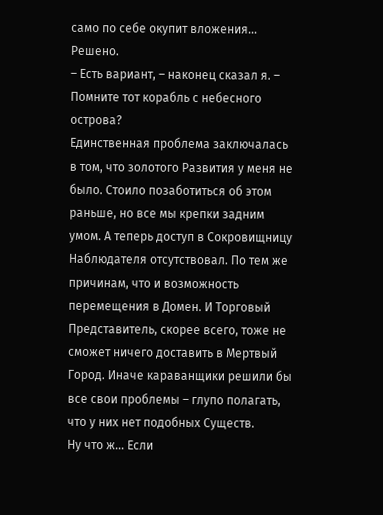само по себе окупит вложения…
Решено.
– Есть вариант, – наконец сказал я. – Помните тот корабль с небесного острова?
Единственная проблема заключалась в том, что золотого Развития у меня не было. Стоило позаботиться об этом раньше, но все мы крепки задним умом. А теперь доступ в Сокровищницу Наблюдателя отсутствовал. По тем же причинам, что и возможность перемещения в Домен. И Торговый Представитель, скорее всего, тоже не сможет ничего доставить в Мертвый Город. Иначе караванщики решили бы все свои проблемы – глупо полагать, что у них нет подобных Существ.
Ну что ж… Если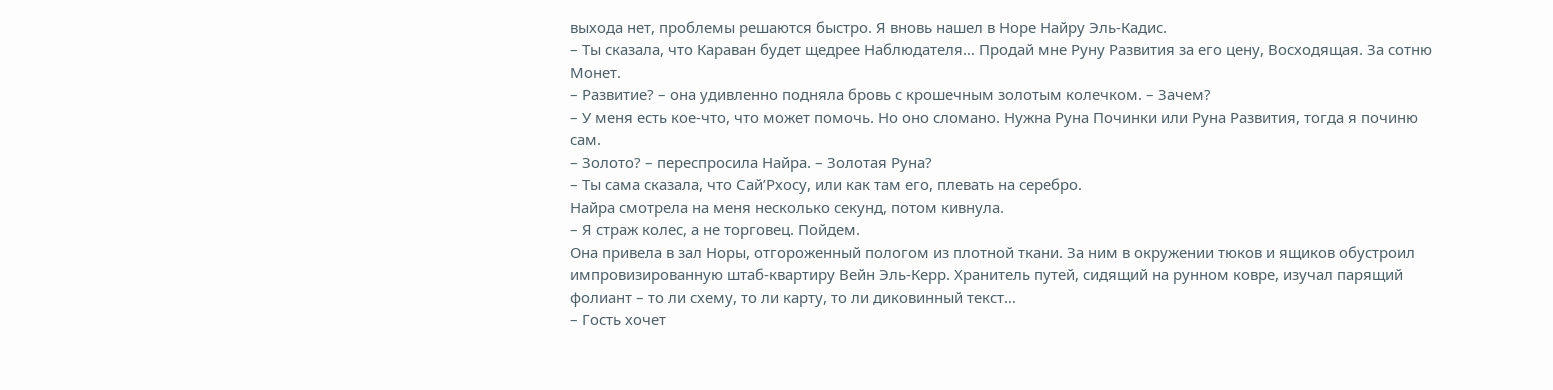выхода нет, проблемы решаются быстро. Я вновь нашел в Норе Найру Эль-Кадис.
– Ты сказала, что Караван будет щедрее Наблюдателя… Продай мне Руну Развития за его цену, Восходящая. За сотню Монет.
– Развитие? – она удивленно подняла бровь с крошечным золотым колечком. – Зачем?
– У меня есть кое-что, что может помочь. Но оно сломано. Нужна Руна Починки или Руна Развития, тогда я починю сам.
– Золото? – переспросила Найра. – Золотая Руна?
– Ты сама сказала, что Сай’Рхосу, или как там его, плевать на серебро.
Найра смотрела на меня несколько секунд, потом кивнула.
– Я страж колес, а не торговец. Пойдем.
Она привела в зал Норы, отгороженный пологом из плотной ткани. За ним в окружении тюков и ящиков обустроил импровизированную штаб-квартиру Вейн Эль-Керр. Хранитель путей, сидящий на рунном ковре, изучал парящий фолиант – то ли схему, то ли карту, то ли диковинный текст…
– Гость хочет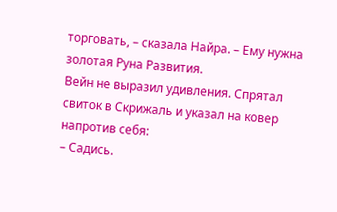торговать, – сказала Найра. – Ему нужна золотая Руна Развития.
Вейн не выразил удивления. Спрятал свиток в Скрижаль и указал на ковер напротив себя:
– Садись.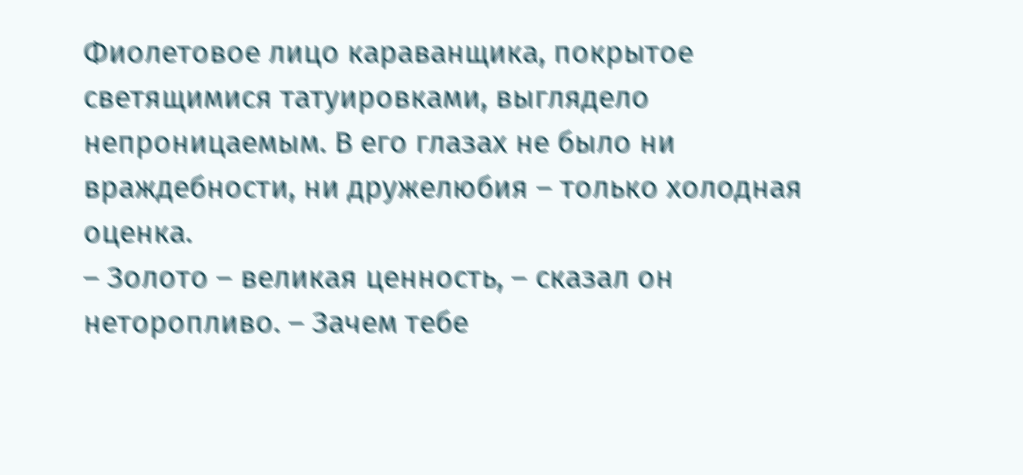Фиолетовое лицо караванщика, покрытое светящимися татуировками, выглядело непроницаемым. В его глазах не было ни враждебности, ни дружелюбия – только холодная оценка.
– Золото – великая ценность, – сказал он неторопливо. – Зачем тебе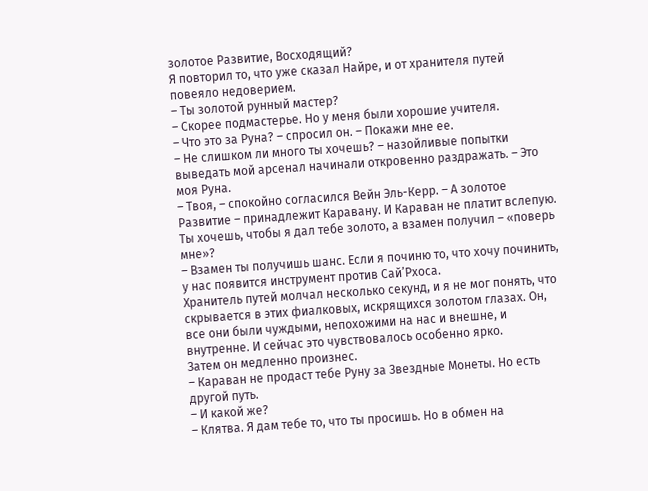золотое Развитие, Восходящий?
Я повторил то, что уже сказал Найре, и от хранителя путей повеяло недоверием.
– Ты золотой рунный мастер?
– Скорее подмастерье. Но у меня были хорошие учителя.
– Что это за Руна? – спросил он. – Покажи мне ее.
– Не слишком ли много ты хочешь? – назойливые попытки выведать мой арсенал начинали откровенно раздражать. – Это моя Руна.
– Твоя, – спокойно согласился Вейн Эль-Керр. – А золотое Развитие – принадлежит Каравану. И Караван не платит вслепую. Ты хочешь, чтобы я дал тебе золото, а взамен получил – «поверь мне»?
– Взамен ты получишь шанс. Если я починю то, что хочу починить, у нас появится инструмент против Сай’Рхоса.
Хранитель путей молчал несколько секунд, и я не мог понять, что скрывается в этих фиалковых, искрящихся золотом глазах. Он, все они были чуждыми, непохожими на нас и внешне, и внутренне. И сейчас это чувствовалось особенно ярко.
Затем он медленно произнес.
– Караван не продаст тебе Руну за Звездные Монеты. Но есть другой путь.
– И какой же?
– Клятва. Я дам тебе то, что ты просишь. Но в обмен на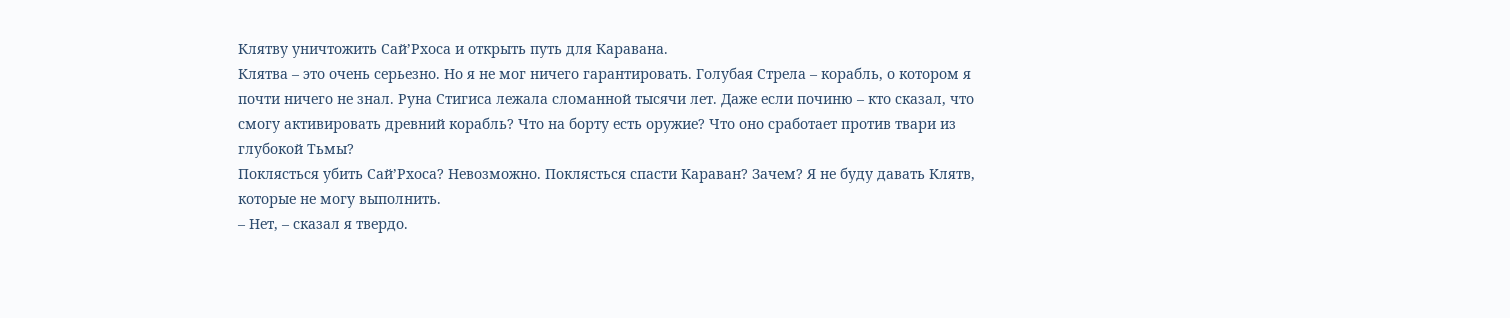Клятву уничтожить Сай’Рхоса и открыть путь для Каравана.
Клятва – это очень серьезно. Но я не мог ничего гарантировать. Голубая Стрела – корабль, о котором я почти ничего не знал. Руна Стигиса лежала сломанной тысячи лет. Даже если починю – кто сказал, что смогу активировать древний корабль? Что на борту есть оружие? Что оно сработает против твари из глубокой Тьмы?
Поклясться убить Сай’Рхоса? Невозможно. Поклясться спасти Караван? Зачем? Я не буду давать Клятв, которые не могу выполнить.
– Нет, – сказал я твердо.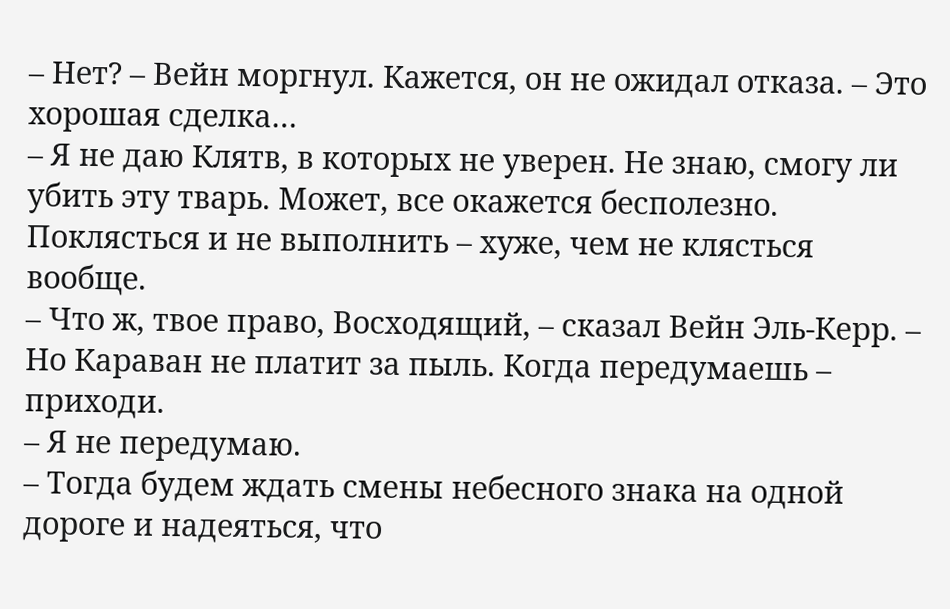– Нет? – Вейн моргнул. Кажется, он не ожидал отказа. – Это хорошая сделка…
– Я не даю Клятв, в которых не уверен. Не знаю, смогу ли убить эту тварь. Может, все окажется бесполезно. Поклясться и не выполнить – хуже, чем не клясться вообще.
– Что ж, твое право, Восходящий, – сказал Вейн Эль-Керр. – Но Караван не платит за пыль. Когда передумаешь – приходи.
– Я не передумаю.
– Тогда будем ждать смены небесного знака на одной дороге и надеяться, что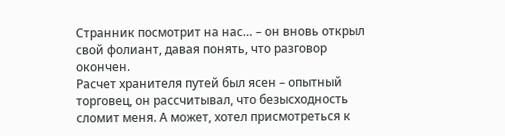Странник посмотрит на нас… – он вновь открыл свой фолиант, давая понять, что разговор окончен.
Расчет хранителя путей был ясен – опытный торговец, он рассчитывал, что безысходность сломит меня. А может, хотел присмотреться к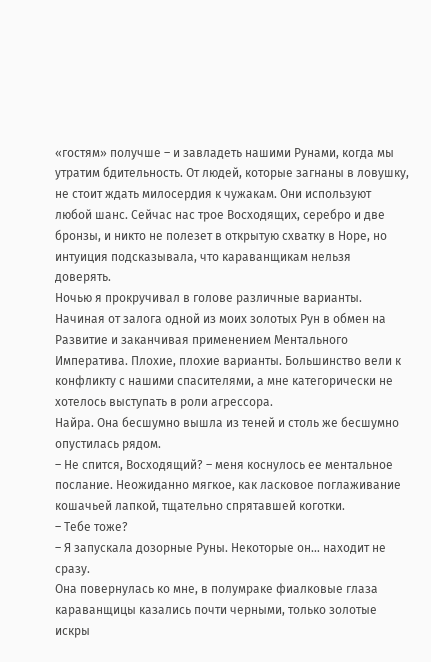«гостям» получше – и завладеть нашими Рунами, когда мы утратим бдительность. От людей, которые загнаны в ловушку, не стоит ждать милосердия к чужакам. Они используют любой шанс. Сейчас нас трое Восходящих, серебро и две бронзы, и никто не полезет в открытую схватку в Норе, но интуиция подсказывала, что караванщикам нельзя доверять.
Ночью я прокручивал в голове различные варианты. Начиная от залога одной из моих золотых Рун в обмен на Развитие и заканчивая применением Ментального Императива. Плохие, плохие варианты. Большинство вели к конфликту с нашими спасителями, а мне категорически не хотелось выступать в роли агрессора.
Найра. Она бесшумно вышла из теней и столь же бесшумно опустилась рядом.
– Не спится, Восходящий? – меня коснулось ее ментальное послание. Неожиданно мягкое, как ласковое поглаживание кошачьей лапкой, тщательно спрятавшей коготки.
– Тебе тоже?
– Я запускала дозорные Руны. Некоторые он… находит не сразу.
Она повернулась ко мне, в полумраке фиалковые глаза караванщицы казались почти черными, только золотые искры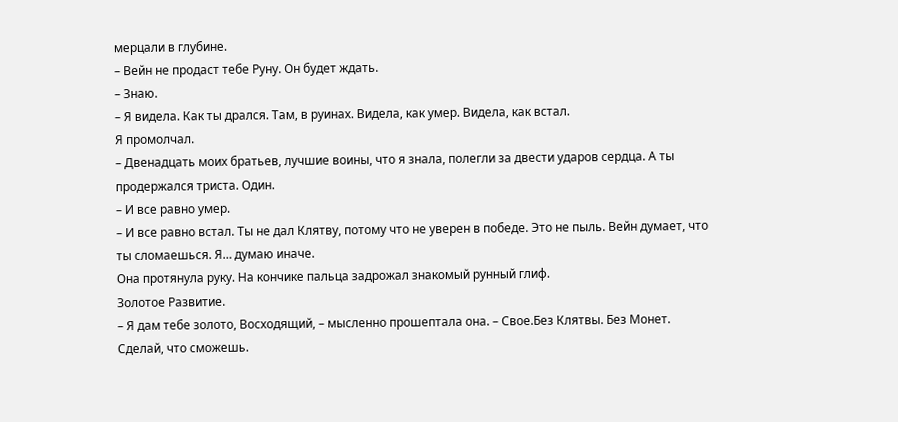мерцали в глубине.
– Вейн не продаст тебе Руну. Он будет ждать.
– Знаю.
– Я видела. Как ты дрался. Там, в руинах. Видела, как умер. Видела, как встал.
Я промолчал.
– Двенадцать моих братьев, лучшие воины, что я знала, полегли за двести ударов сердца. А ты продержался триста. Один.
– И все равно умер.
– И все равно встал. Ты не дал Клятву, потому что не уверен в победе. Это не пыль. Вейн думает, что ты сломаешься. Я… думаю иначе.
Она протянула руку. На кончике пальца задрожал знакомый рунный глиф.
Золотое Развитие.
– Я дам тебе золото, Восходящий, – мысленно прошептала она. – Свое.Без Клятвы. Без Монет. Сделай, что сможешь.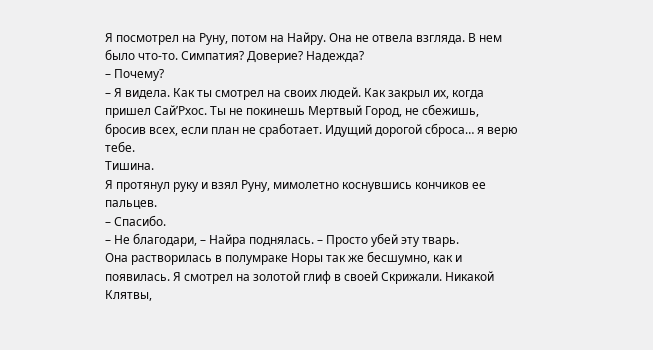Я посмотрел на Руну, потом на Найру. Она не отвела взгляда. В нем было что-то. Симпатия? Доверие? Надежда?
– Почему?
– Я видела. Как ты смотрел на своих людей. Как закрыл их, когда пришел Сай’Рхос. Ты не покинешь Мертвый Город, не сбежишь, бросив всех, если план не сработает. Идущий дорогой сброса… я верю тебе.
Тишина.
Я протянул руку и взял Руну, мимолетно коснувшись кончиков ее пальцев.
– Спасибо.
– Не благодари, – Найра поднялась. – Просто убей эту тварь.
Она растворилась в полумраке Норы так же бесшумно, как и появилась. Я смотрел на золотой глиф в своей Скрижали. Никакой Клятвы,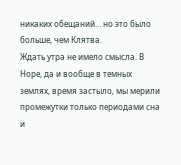никаких обещаний… но это было больше, чем Клятва.
Ждать утра не имело смысла. В Норе, да и вообще в темных землях, время застыло, мы мерили промежутки только периодами сна и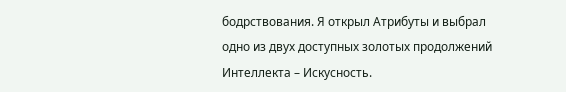бодрствования. Я открыл Атрибуты и выбрал одно из двух доступных золотых продолжений Интеллекта – Искусность.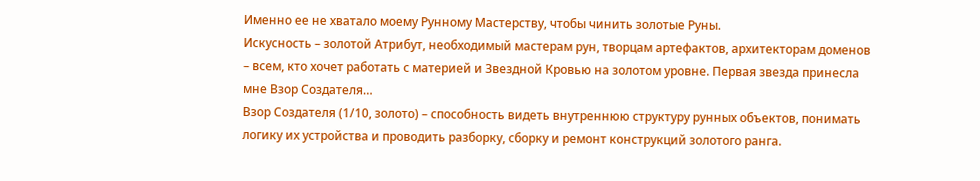Именно ее не хватало моему Рунному Мастерству, чтобы чинить золотые Руны.
Искусность – золотой Атрибут, необходимый мастерам рун, творцам артефактов, архитекторам доменов – всем, кто хочет работать с материей и Звездной Кровью на золотом уровне. Первая звезда принесла мне Взор Создателя…
Взор Создателя (1/10, золото) – способность видеть внутреннюю структуру рунных объектов, понимать логику их устройства и проводить разборку, сборку и ремонт конструкций золотого ранга.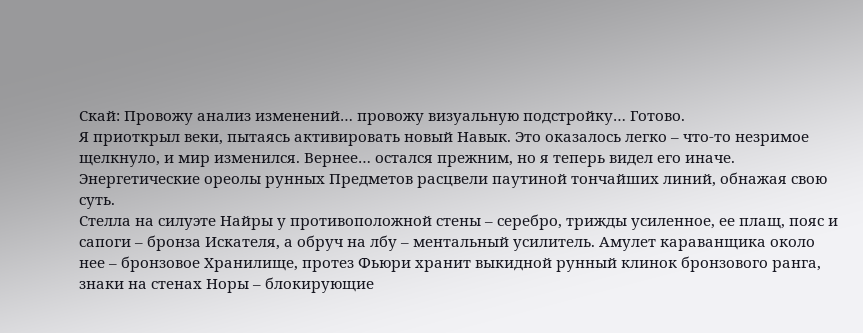Скай: Провожу анализ изменений… провожу визуальную подстройку… Готово.
Я приоткрыл веки, пытаясь активировать новый Навык. Это оказалось легко – что-то незримое щелкнуло, и мир изменился. Вернее… остался прежним, но я теперь видел его иначе. Энергетические ореолы рунных Предметов расцвели паутиной тончайших линий, обнажая свою суть.
Стелла на силуэте Найры у противоположной стены – серебро, трижды усиленное, ее плащ, пояс и сапоги – бронза Искателя, а обруч на лбу – ментальный усилитель. Амулет караванщика около нее – бронзовое Хранилище, протез Фьюри хранит выкидной рунный клинок бронзового ранга, знаки на стенах Норы – блокирующие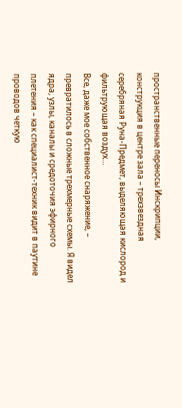пространственные переносы Инскрипции, конструкция в центре зала – трехзвездная серебряная Руна-Предмет, выделяющая кислород и фильтрующая воздух…
Все, даже мое собственное снаряжение, – превратилось в сложные трехмерные схемы. Я видел ядра, узлы, каналы и средоточия эфирного плетения – как специалист-техник видит в паутине проводов четкую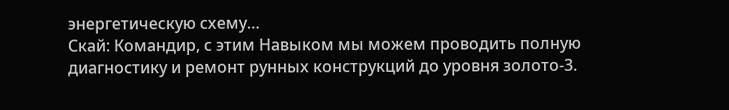энергетическую схему…
Скай: Командир, с этим Навыком мы можем проводить полную диагностику и ремонт рунных конструкций до уровня золото-3.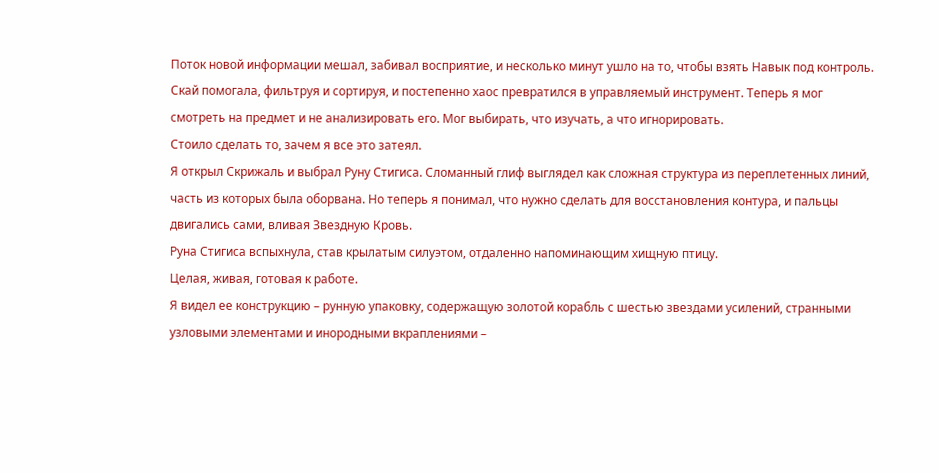Поток новой информации мешал, забивал восприятие, и несколько минут ушло на то, чтобы взять Навык под контроль. Скай помогала, фильтруя и сортируя, и постепенно хаос превратился в управляемый инструмент. Теперь я мог смотреть на предмет и не анализировать его. Мог выбирать, что изучать, а что игнорировать.
Стоило сделать то, зачем я все это затеял.
Я открыл Скрижаль и выбрал Руну Стигиса. Сломанный глиф выглядел как сложная структура из переплетенных линий, часть из которых была оборвана. Но теперь я понимал, что нужно сделать для восстановления контура, и пальцы двигались сами, вливая Звездную Кровь.
Руна Стигиса вспыхнула, став крылатым силуэтом, отдаленно напоминающим хищную птицу.
Целая, живая, готовая к работе.
Я видел ее конструкцию – рунную упаковку, содержащую золотой корабль с шестью звездами усилений, странными узловыми элементами и инородными вкраплениями –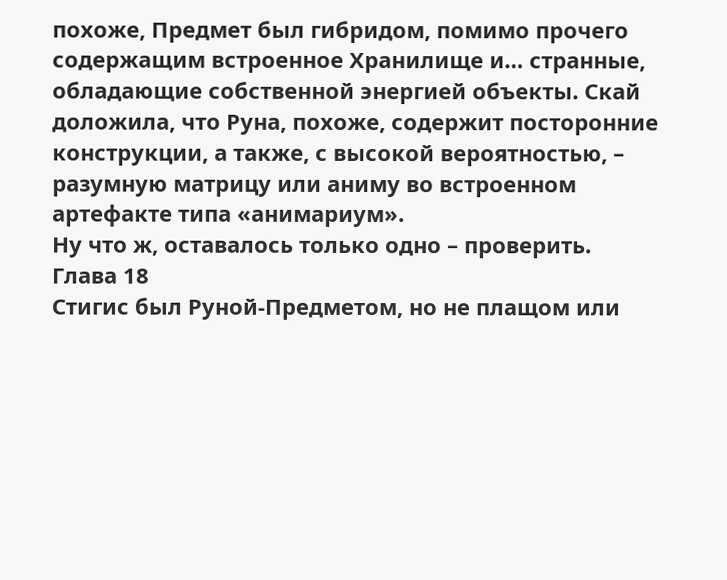похоже, Предмет был гибридом, помимо прочего содержащим встроенное Хранилище и… странные, обладающие собственной энергией объекты. Скай доложила, что Руна, похоже, содержит посторонние конструкции, а также, с высокой вероятностью, – разумную матрицу или аниму во встроенном артефакте типа «анимариум».
Ну что ж, оставалось только одно – проверить.
Глава 18
Стигис был Руной-Предметом, но не плащом или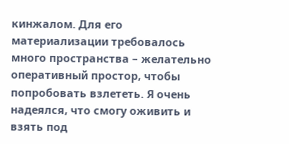кинжалом. Для его материализации требовалось много пространства – желательно оперативный простор, чтобы попробовать взлететь. Я очень надеялся, что смогу оживить и взять под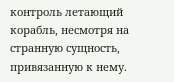контроль летающий корабль, несмотря на странную сущность, привязанную к нему.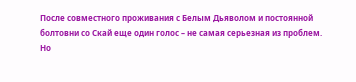После совместного проживания с Белым Дьяволом и постоянной болтовни со Скай еще один голос – не самая серьезная из проблем.
Но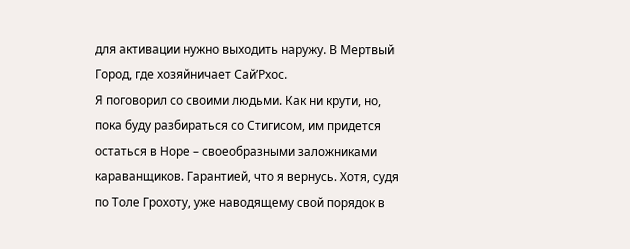для активации нужно выходить наружу. В Мертвый Город, где хозяйничает Сай’Рхос.
Я поговорил со своими людьми. Как ни крути, но, пока буду разбираться со Стигисом, им придется остаться в Норе – своеобразными заложниками караванщиков. Гарантией, что я вернусь. Хотя, судя по Толе Грохоту, уже наводящему свой порядок в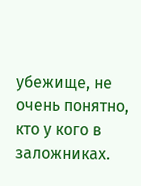убежище, не очень понятно, кто у кого в заложниках.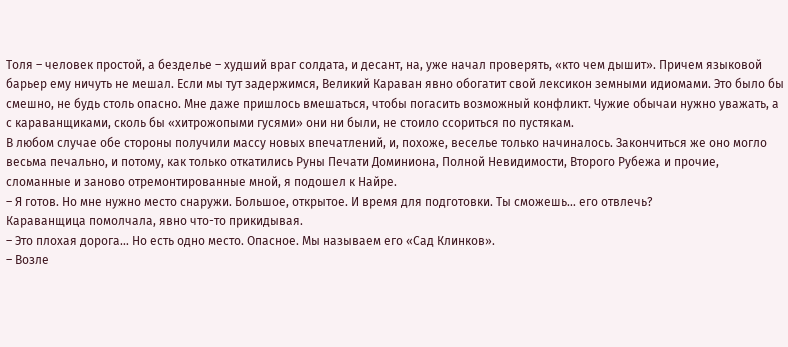Толя – человек простой, а безделье – худший враг солдата, и десант, на, уже начал проверять, «кто чем дышит». Причем языковой барьер ему ничуть не мешал. Если мы тут задержимся, Великий Караван явно обогатит свой лексикон земными идиомами. Это было бы смешно, не будь столь опасно. Мне даже пришлось вмешаться, чтобы погасить возможный конфликт. Чужие обычаи нужно уважать, а с караванщиками, сколь бы «хитрожопыми гусями» они ни были, не стоило ссориться по пустякам.
В любом случае обе стороны получили массу новых впечатлений, и, похоже, веселье только начиналось. Закончиться же оно могло весьма печально, и потому, как только откатились Руны Печати Доминиона, Полной Невидимости, Второго Рубежа и прочие, сломанные и заново отремонтированные мной, я подошел к Найре.
– Я готов. Но мне нужно место снаружи. Большое, открытое. И время для подготовки. Ты сможешь… его отвлечь?
Караванщица помолчала, явно что-то прикидывая.
– Это плохая дорога… Но есть одно место. Опасное. Мы называем его «Сад Клинков».
– Возле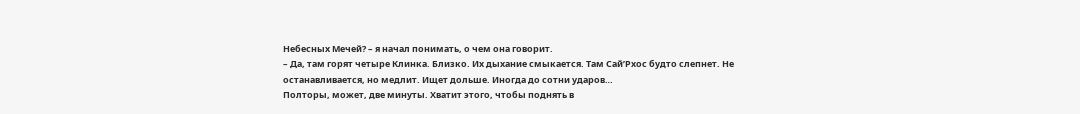Небесных Мечей? – я начал понимать, о чем она говорит.
– Да, там горят четыре Клинка. Близко. Их дыхание смыкается. Там Сай’Рхос будто слепнет. Не останавливается, но медлит. Ищет дольше. Иногда до сотни ударов…
Полторы, может, две минуты. Хватит этого, чтобы поднять в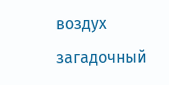воздух загадочный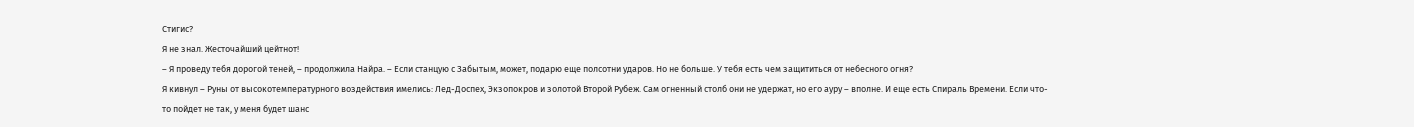Стигис?
Я не знал. Жесточайший цейтнот!
– Я проведу тебя дорогой теней, – продолжила Найра. – Если станцую с Забытым, может, подарю еще полсотни ударов. Но не больше. У тебя есть чем защититься от небесного огня?
Я кивнул – Руны от высокотемпературного воздействия имелись: Лед-Доспех, Экзопокров и золотой Второй Рубеж. Сам огненный столб они не удержат, но его ауру – вполне. И еще есть Спираль Времени. Если что-то пойдет не так, у меня будет шанс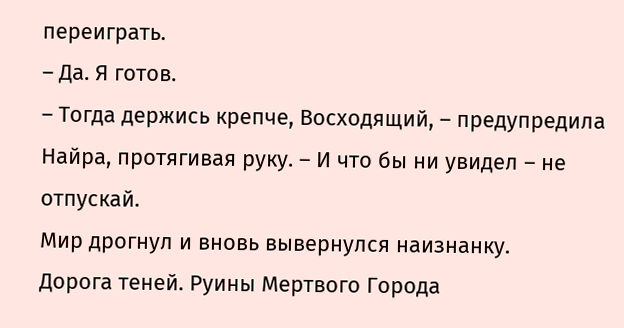переиграть.
– Да. Я готов.
– Тогда держись крепче, Восходящий, – предупредила Найра, протягивая руку. – И что бы ни увидел – не отпускай.
Мир дрогнул и вновь вывернулся наизнанку.
Дорога теней. Руины Мертвого Города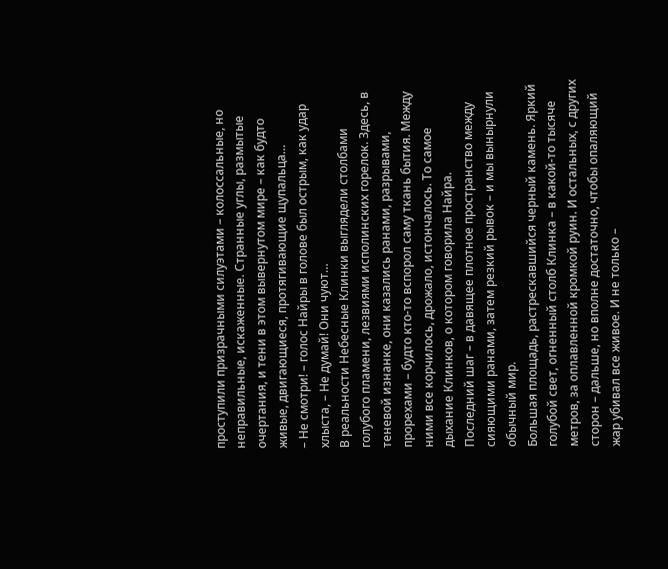проступили призрачными силуэтами – колоссальные, но неправильные, искаженные. Странные углы, размытые очертания, и тени в этом вывернутом мире – как будто живые, двигающиеся, протягивающие щупальца…
– Не смотри! – голос Найры в голове был острым, как удар хлыста, – Не думай! Они чуют…
В реальности Небесные Клинки выглядели столбами голубого пламени, лезвиями исполинских горелок. Здесь, в теневой изнанке, они казались ранами, разрывами, прорехами – будто кто-то вспорол саму ткань бытия. Между ними все корчилось, дрожало, истончалось. То самое дыхание Клинков, о котором говорила Найра.
Последний шаг – в давящее плотное пространство между сияющими ранами, затем резкий рывок – и мы вынырнули обычный мир.
Большая площадь, растрескавшийся черный камень. Яркий голубой свет, огненный столб Клинка – в какой-то тысяче метров, за оплавленной кромкой руин. И остальных, с других сторон – дальше, но вполне достаточно, чтобы опаляющий жар убивал все живое. И не только –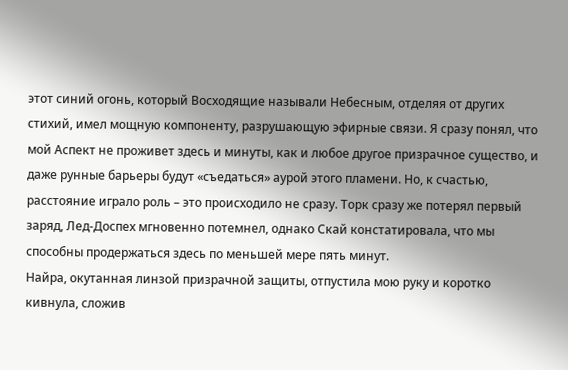этот синий огонь, который Восходящие называли Небесным, отделяя от других стихий, имел мощную компоненту, разрушающую эфирные связи. Я сразу понял, что мой Аспект не проживет здесь и минуты, как и любое другое призрачное существо, и даже рунные барьеры будут «съедаться» аурой этого пламени. Но, к счастью, расстояние играло роль – это происходило не сразу. Торк сразу же потерял первый заряд, Лед-Доспех мгновенно потемнел, однако Скай констатировала, что мы способны продержаться здесь по меньшей мере пять минут.
Найра, окутанная линзой призрачной защиты, отпустила мою руку и коротко кивнула, сложив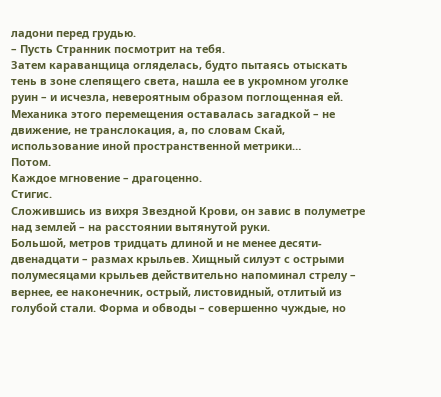ладони перед грудью.
– Пусть Странник посмотрит на тебя.
Затем караванщица огляделась, будто пытаясь отыскать тень в зоне слепящего света, нашла ее в укромном уголке руин – и исчезла, невероятным образом поглощенная ей. Механика этого перемещения оставалась загадкой – не движение, не транслокация, а, по словам Скай, использование иной пространственной метрики…
Потом.
Каждое мгновение – драгоценно.
Стигис.
Сложившись из вихря Звездной Крови, он завис в полуметре над землей – на расстоянии вытянутой руки.
Большой, метров тридцать длиной и не менее десяти-двенадцати – размах крыльев. Хищный силуэт с острыми полумесяцами крыльев действительно напоминал стрелу – вернее, ее наконечник, острый, листовидный, отлитый из голубой стали. Форма и обводы – совершенно чуждые, но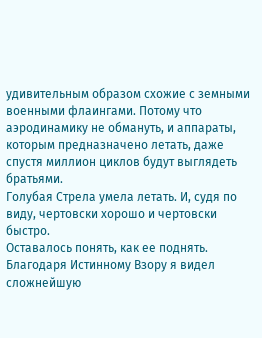удивительным образом схожие с земными военными флаингами. Потому что аэродинамику не обмануть, и аппараты, которым предназначено летать, даже спустя миллион циклов будут выглядеть братьями.
Голубая Стрела умела летать. И, судя по виду, чертовски хорошо и чертовски быстро.
Оставалось понять, как ее поднять.
Благодаря Истинному Взору я видел сложнейшую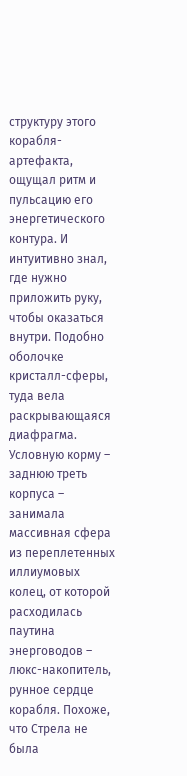структуру этого корабля-артефакта, ощущал ритм и пульсацию его энергетического контура. И интуитивно знал, где нужно приложить руку, чтобы оказаться внутри. Подобно оболочке кристалл-сферы, туда вела раскрывающаяся диафрагма.
Условную корму – заднюю треть корпуса – занимала массивная сфера из переплетенных иллиумовых колец, от которой расходилась паутина энерговодов – люкс-накопитель, рунное сердце корабля. Похоже, что Стрела не была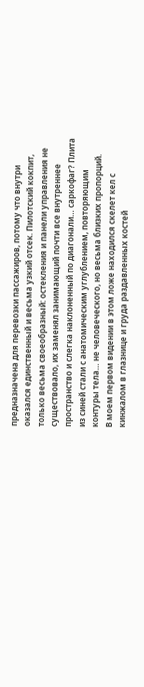предназначена для перевозки пассажиров, потому что внутри оказался единственный и весьма узкий отсек. Пилотский кокпит, только весьма своеобразный: остекления и панели управления не существовало, их заменял занимающий почти все внутреннее пространство и слегка наклоненный по диагонали… саркофаг? Плита из синей стали с анатомическим углублением, повторяющим контуры тела… не человеческого, но весьма близких пропорций.
В моем первом видении в этом ложе находился скелет кел с кинжалом в глазнице и груда раздавленных костей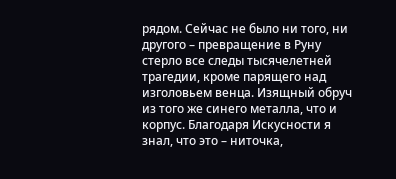рядом. Сейчас не было ни того, ни другого – превращение в Руну стерло все следы тысячелетней трагедии, кроме парящего над изголовьем венца. Изящный обруч из того же синего металла, что и корпус. Благодаря Искусности я знал, что это – ниточка,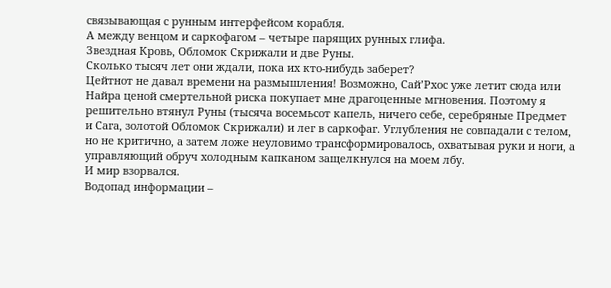связывающая с рунным интерфейсом корабля.
А между венцом и саркофагом – четыре парящих рунных глифа.
Звездная Кровь, Обломок Скрижали и две Руны.
Сколько тысяч лет они ждали, пока их кто-нибудь заберет?
Цейтнот не давал времени на размышления! Возможно, Сай’Рхос уже летит сюда или Найра ценой смертельной риска покупает мне драгоценные мгновения. Поэтому я решительно втянул Руны (тысяча восемьсот капель, ничего себе, серебряные Предмет и Сага, золотой Обломок Скрижали) и лег в саркофаг. Углубления не совпадали с телом, но не критично, а затем ложе неуловимо трансформировалось, охватывая руки и ноги, а управляющий обруч холодным капканом защелкнулся на моем лбу.
И мир взорвался.
Водопад информации –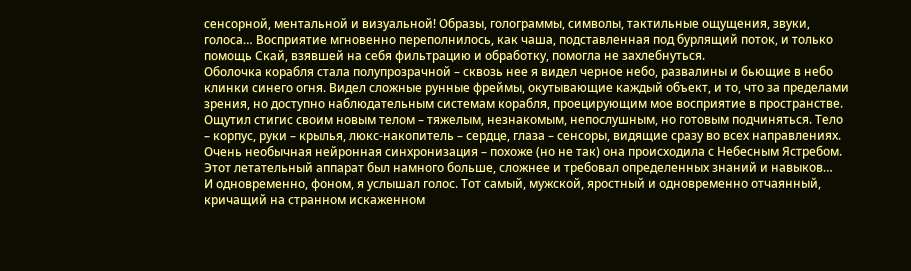сенсорной, ментальной и визуальной! Образы, голограммы, символы, тактильные ощущения, звуки, голоса… Восприятие мгновенно переполнилось, как чаша, подставленная под бурлящий поток, и только помощь Скай, взявшей на себя фильтрацию и обработку, помогла не захлебнуться.
Оболочка корабля стала полупрозрачной – сквозь нее я видел черное небо, развалины и бьющие в небо клинки синего огня. Видел сложные рунные фреймы, окутывающие каждый объект, и то, что за пределами зрения, но доступно наблюдательным системам корабля, проецирующим мое восприятие в пространстве. Ощутил стигис своим новым телом – тяжелым, незнакомым, непослушным, но готовым подчиняться. Тело – корпус, руки – крылья, люкс-накопитель – сердце, глаза – сенсоры, видящие сразу во всех направлениях. Очень необычная нейронная синхронизация – похоже (но не так) она происходила с Небесным Ястребом. Этот летательный аппарат был намного больше, сложнее и требовал определенных знаний и навыков…
И одновременно, фоном, я услышал голос. Тот самый, мужской, яростный и одновременно отчаянный, кричащий на странном искаженном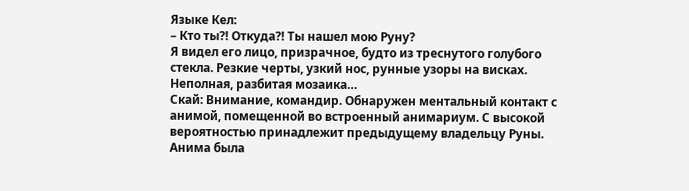Языке Кел:
– Кто ты⁈ Откуда⁈ Ты нашел мою Руну?
Я видел его лицо, призрачное, будто из треснутого голубого стекла. Резкие черты, узкий нос, рунные узоры на висках. Неполная, разбитая мозаика…
Скай: Внимание, командир. Обнаружен ментальный контакт с анимой, помещенной во встроенный анимариум. С высокой вероятностью принадлежит предыдущему владельцу Руны. Анима была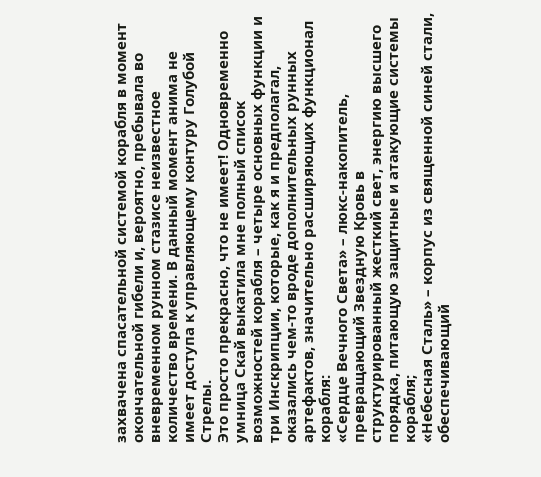захвачена спасательной системой корабля в момент окончательной гибели и, вероятно, пребывала во вневременном рунном стазисе неизвестное количество времени. В данный момент анима не имеет доступа к управляющему контуру Голубой Стрелы.
Это просто прекрасно, что не имеет! Одновременно умница Скай выкатила мне полный список возможностей корабля – четыре основных функции и три Инскрипции, которые, как я и предполагал, оказались чем-то вроде дополнительных рунных артефактов, значительно расширяющих функционал корабля:
«Сердце Вечного Света» – люкс-накопитель, превращающий Звездную Кровь в структурированный жесткий свет, энергию высшего порядка, питающую защитные и атакующие системы корабля;
«Небесная Сталь» – корпус из священной синей стали, обеспечивающий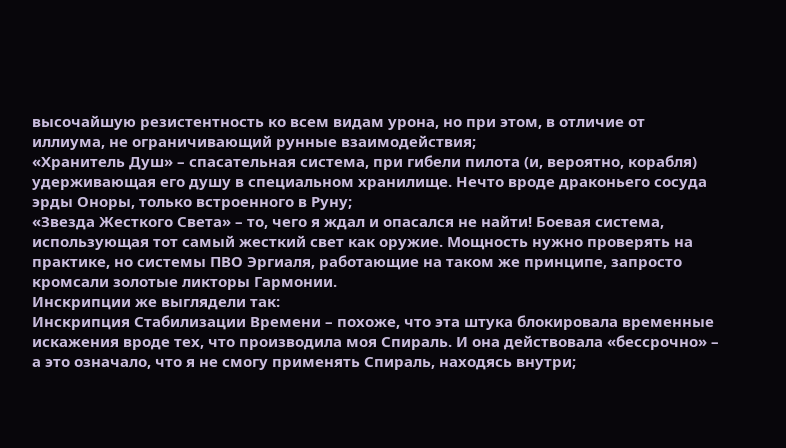высочайшую резистентность ко всем видам урона, но при этом, в отличие от иллиума, не ограничивающий рунные взаимодействия;
«Хранитель Душ» – спасательная система, при гибели пилота (и, вероятно, корабля) удерживающая его душу в специальном хранилище. Нечто вроде драконьего сосуда эрды Оноры, только встроенного в Руну;
«Звезда Жесткого Света» – то, чего я ждал и опасался не найти! Боевая система, использующая тот самый жесткий свет как оружие. Мощность нужно проверять на практике, но системы ПВО Эргиаля, работающие на таком же принципе, запросто кромсали золотые ликторы Гармонии.
Инскрипции же выглядели так:
Инскрипция Стабилизации Времени – похоже, что эта штука блокировала временные искажения вроде тех, что производила моя Спираль. И она действовала «бессрочно» – а это означало, что я не смогу применять Спираль, находясь внутри;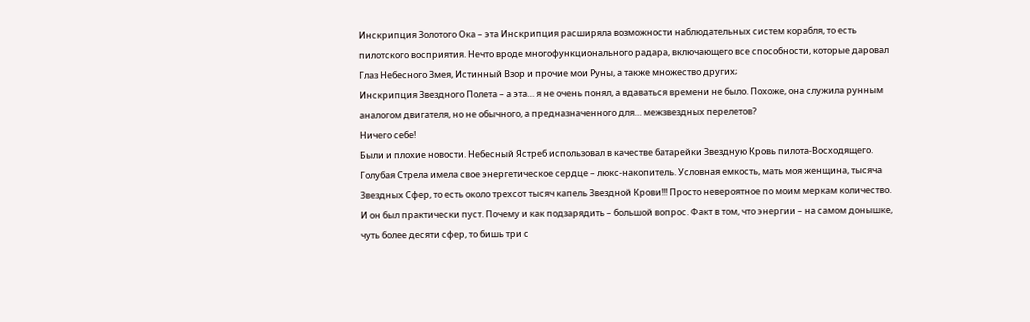Инскрипция Золотого Ока – эта Инскрипция расширяла возможности наблюдательных систем корабля, то есть пилотского восприятия. Нечто вроде многофункционального радара, включающего все способности, которые даровал Глаз Небесного Змея, Истинный Взор и прочие мои Руны, а также множество других;
Инскрипция Звездного Полета – а эта… я не очень понял, а вдаваться времени не было. Похоже, она служила рунным аналогом двигателя, но не обычного, а предназначенного для… межзвездных перелетов?
Ничего себе!
Были и плохие новости. Небесный Ястреб использовал в качестве батарейки Звездную Кровь пилота-Восходящего. Голубая Стрела имела свое энергетическое сердце – люкс-накопитель. Условная емкость, мать моя женщина, тысяча Звездных Сфер, то есть около трехсот тысяч капель Звездной Крови!!! Просто невероятное по моим меркам количество.
И он был практически пуст. Почему и как подзарядить – большой вопрос. Факт в том, что энергии – на самом донышке, чуть более десяти сфер, то бишь три с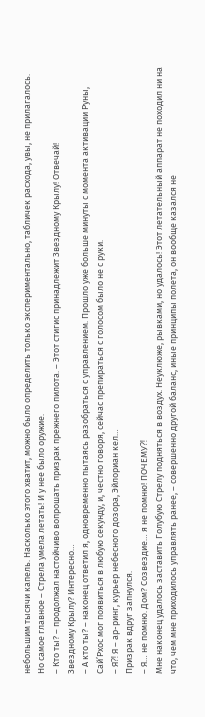небольшим тысячи капель. Насколько этого хватит, можно было определить только экспериментально, табличек расхода, увы, не прилагалось.
Но самое главное – Стрела умела летать! И у нее было оружие.
– Кто ты? – продолжал настойчиво вопрошать призрак прежнего пилота. – Этот стигис принадлежит Звездному Крылу! Отвечай!
Звездному Крылу? Интересно…
– А кто ты? – наконец ответил я, одновременно пытаясь разобраться с управлением. Прошло уже больше минуты с момента активации Руны, Сай’Рхос мог появиться в любую секунду, и, честно говоря, сейчас препираться с голосом было не с руки.
– Я⁈ Я – ар-ринг, курьер небесного дозора, Эйлориан кел…
Призрак вдруг запнулся.
– Я… не помню. Дом? Созвездие… я не помню! ПОЧЕМУ⁈
Мне наконец удалось заставить Голубую Стрелу подняться в воздух. Неуклюже, рывками, но удалось! Этот летательный аппарат не походил ни на что, чем мне приходилось управлять ранее, – совершенно другой баланс, иные принципы полета, он вообще казался не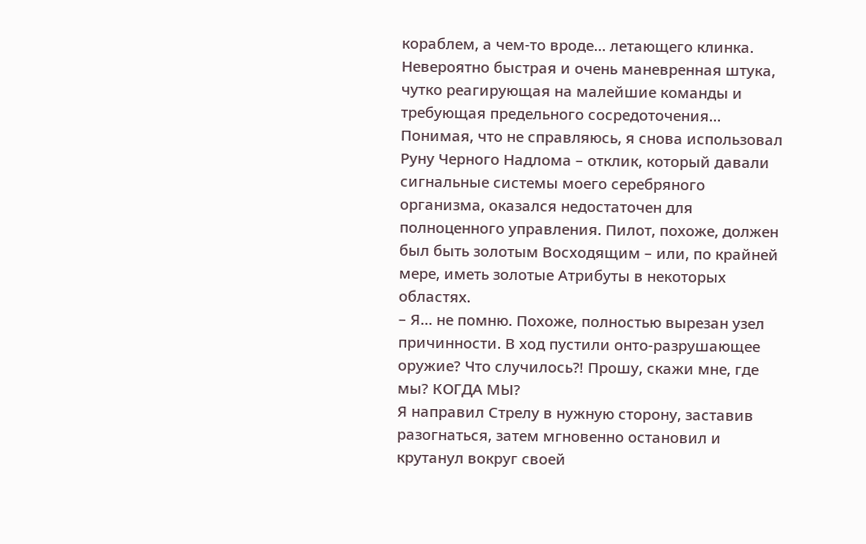кораблем, а чем-то вроде… летающего клинка. Невероятно быстрая и очень маневренная штука, чутко реагирующая на малейшие команды и требующая предельного сосредоточения… Понимая, что не справляюсь, я снова использовал Руну Черного Надлома – отклик, который давали сигнальные системы моего серебряного организма, оказался недостаточен для полноценного управления. Пилот, похоже, должен был быть золотым Восходящим – или, по крайней мере, иметь золотые Атрибуты в некоторых областях.
– Я… не помню. Похоже, полностью вырезан узел причинности. В ход пустили онто-разрушающее оружие? Что случилось⁈ Прошу, скажи мне, где мы? КОГДА МЫ?
Я направил Стрелу в нужную сторону, заставив разогнаться, затем мгновенно остановил и крутанул вокруг своей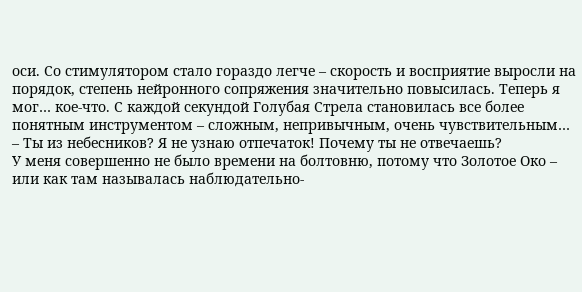оси. Со стимулятором стало гораздо легче – скорость и восприятие выросли на порядок, степень нейронного сопряжения значительно повысилась. Теперь я мог… кое-что. С каждой секундой Голубая Стрела становилась все более понятным инструментом – сложным, непривычным, очень чувствительным…
– Ты из небесников? Я не узнаю отпечаток! Почему ты не отвечаешь?
У меня совершенно не было времени на болтовню, потому что Золотое Око – или как там называлась наблюдательно-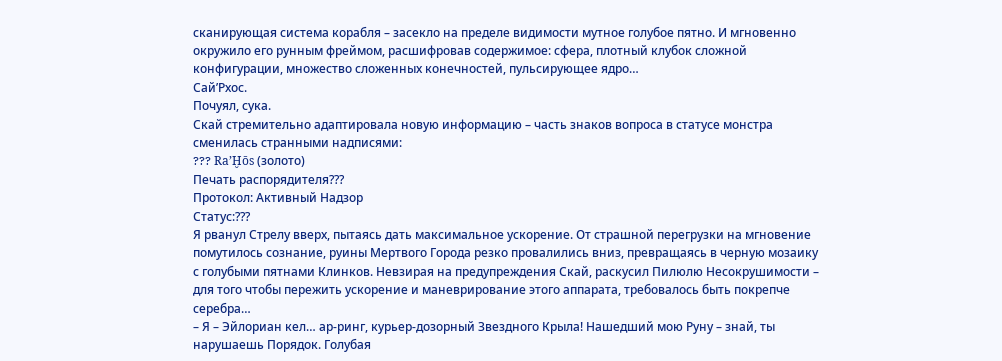сканирующая система корабля – засекло на пределе видимости мутное голубое пятно. И мгновенно окружило его рунным фреймом, расшифровав содержимое: сфера, плотный клубок сложной конфигурации, множество сложенных конечностей, пульсирующее ядро…
Сай’Рхос.
Почуял, сука.
Скай стремительно адаптировала новую информацию – часть знаков вопроса в статусе монстра сменилась странными надписями:
??? Ra’Ḫōs (золото)
Печать распорядителя???
Протокол: Активный Надзор
Статус:???
Я рванул Стрелу вверх, пытаясь дать максимальное ускорение. От страшной перегрузки на мгновение помутилось сознание, руины Мертвого Города резко провалились вниз, превращаясь в черную мозаику с голубыми пятнами Клинков. Невзирая на предупреждения Скай, раскусил Пилюлю Несокрушимости – для того чтобы пережить ускорение и маневрирование этого аппарата, требовалось быть покрепче серебра…
– Я – Эйлориан кел… ар-ринг, курьер-дозорный Звездного Крыла! Нашедший мою Руну – знай, ты нарушаешь Порядок. Голубая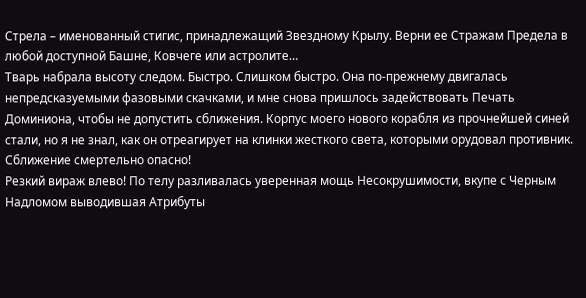Стрела – именованный стигис, принадлежащий Звездному Крылу. Верни ее Стражам Предела в любой доступной Башне, Ковчеге или астролите…
Тварь набрала высоту следом. Быстро. Слишком быстро. Она по-прежнему двигалась непредсказуемыми фазовыми скачками, и мне снова пришлось задействовать Печать Доминиона, чтобы не допустить сближения. Корпус моего нового корабля из прочнейшей синей стали, но я не знал, как он отреагирует на клинки жесткого света, которыми орудовал противник. Сближение смертельно опасно!
Резкий вираж влево! По телу разливалась уверенная мощь Несокрушимости, вкупе с Черным Надломом выводившая Атрибуты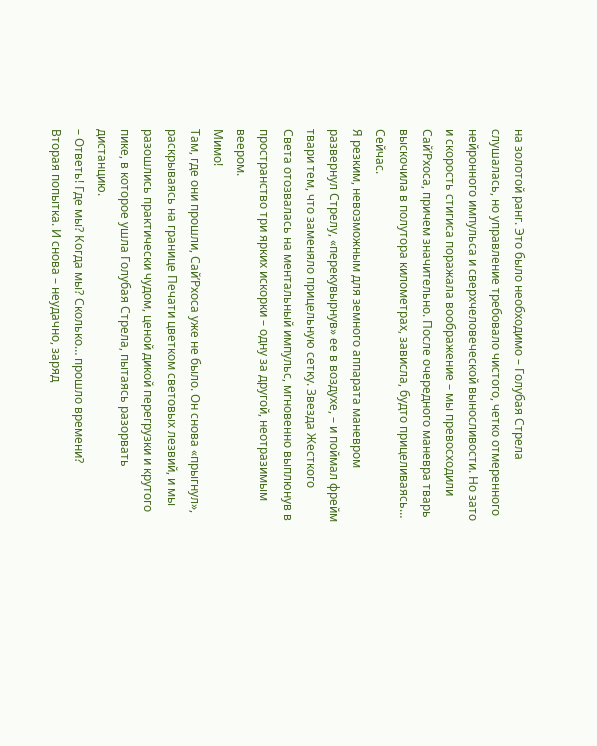на золотой ранг. Это было необходимо – Голубая Стрела слушалась, но управление требовало чистого, четко отмеренного нейронного импульса и сверхчеловеческой выносливости. Но зато и скорость стигиса поражала воображение – мы превосходили Сай’Рхоса, причем значительно. После очередного маневра тварь выскочила в полутора километрах, зависла, будто прицеливаясь…
Сейчас.
Я резким, невозможным для земного аппарата маневром развернул Стрелу, «перекувырнув» ее в воздухе, – и поймал фрейм твари тем, что заменяло прицельную сетку. Звезда Жесткого Света отозвалась на ментальный импульс, мгновенно выплюнув в пространство три ярких искорки – одну за другой, неотразимым веером.
Мимо!
Там, где они прошли, Сай’Рхоса уже не было. Он снова «прыгнул», раскрываясь на границе Печати цветком световых лезвий, и мы разошлись практически чудом, ценой дикой перегрузки и крутого пике, в которое ушла Голубая Стрела, пытаясь разорвать дистанцию.
– Ответь! Где мы? Когда мы? Сколько… прошло времени?
Вторая попытка. И снова – неудачно, заряд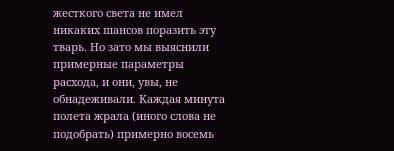жесткого света не имел никаких шансов поразить эту тварь. Но зато мы выяснили примерные параметры расхода, и они, увы, не обнадеживали. Каждая минута полета жрала (иного слова не подобрать) примерно восемь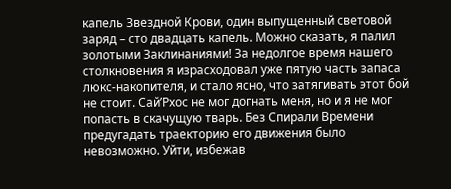капель Звездной Крови, один выпущенный световой заряд – сто двадцать капель. Можно сказать, я палил золотыми Заклинаниями! За недолгое время нашего столкновения я израсходовал уже пятую часть запаса люкс-накопителя, и стало ясно, что затягивать этот бой не стоит. Сай’Рхос не мог догнать меня, но и я не мог попасть в скачущую тварь. Без Спирали Времени предугадать траекторию его движения было невозможно. Уйти, избежав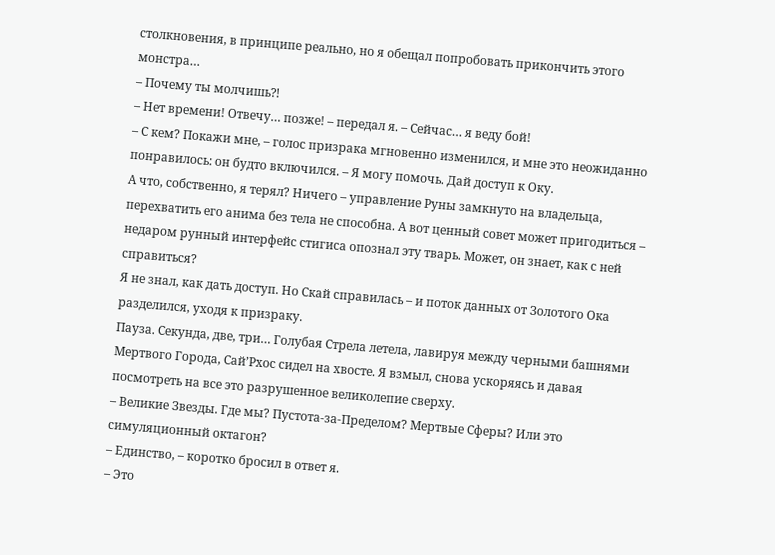столкновения, в принципе реально, но я обещал попробовать прикончить этого монстра…
– Почему ты молчишь⁈
– Нет времени! Отвечу… позже! – передал я. – Сейчас… я веду бой!
– С кем? Покажи мне, – голос призрака мгновенно изменился, и мне это неожиданно понравилось: он будто включился. – Я могу помочь. Дай доступ к Оку.
А что, собственно, я терял? Ничего – управление Руны замкнуто на владельца, перехватить его анима без тела не способна. А вот ценный совет может пригодиться – недаром рунный интерфейс стигиса опознал эту тварь. Может, он знает, как с ней справиться?
Я не знал, как дать доступ. Но Скай справилась – и поток данных от Золотого Ока разделился, уходя к призраку.
Пауза. Секунда, две, три… Голубая Стрела летела, лавируя между черными башнями Мертвого Города, Сай’Рхос сидел на хвосте. Я взмыл, снова ускоряясь и давая посмотреть на все это разрушенное великолепие сверху.
– Великие Звезды. Где мы? Пустота-за-Пределом? Мертвые Сферы? Или это симуляционный октагон?
– Единство, – коротко бросил в ответ я.
– Это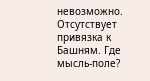невозможно. Отсутствует привязка к Башням. Где мысль-поле?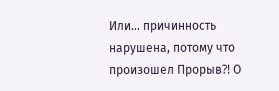Или… причинность нарушена, потому что произошел Прорыв⁈ О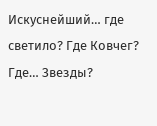Искуснейший… где светило? Где Ковчег? Где… Звезды?